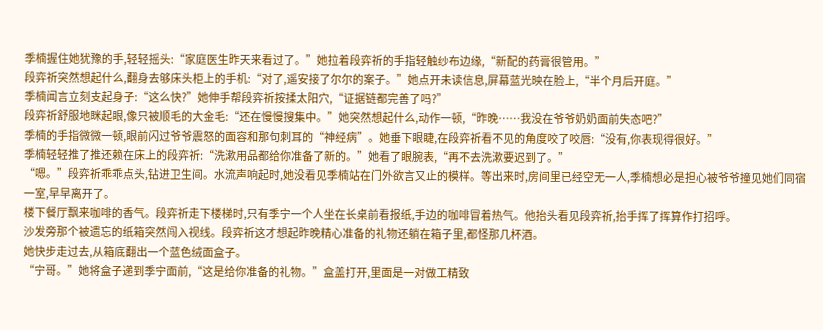季楠握住她犹豫的手,轻轻摇头:“家庭医生昨天来看过了。”她拉着段弈祈的手指轻触纱布边缘,“新配的药膏很管用。”
段弈祈突然想起什么,翻身去够床头柜上的手机:“对了,遥安接了尔尔的案子。”她点开未读信息,屏幕蓝光映在脸上,“半个月后开庭。”
季楠闻言立刻支起身子:“这么快?”她伸手帮段弈祈按揉太阳穴,“证据链都完善了吗?”
段弈祈舒服地眯起眼,像只被顺毛的大金毛:“还在慢慢搜集中。”她突然想起什么,动作一顿,“昨晚……我没在爷爷奶奶面前失态吧?”
季楠的手指微微一顿,眼前闪过爷爷震怒的面容和那句刺耳的“神经病”。她垂下眼睫,在段弈祈看不见的角度咬了咬唇:“没有,你表现得很好。”
季楠轻轻推了推还赖在床上的段弈祈:“洗漱用品都给你准备了新的。”她看了眼腕表,“再不去洗漱要迟到了。”
“嗯。”段弈祈乖乖点头,钻进卫生间。水流声响起时,她没看见季楠站在门外欲言又止的模样。等出来时,房间里已经空无一人,季楠想必是担心被爷爷撞见她们同宿一室,早早离开了。
楼下餐厅飘来咖啡的香气。段弈祈走下楼梯时,只有季宁一个人坐在长桌前看报纸,手边的咖啡冒着热气。他抬头看见段弈祈,抬手挥了挥算作打招呼。
沙发旁那个被遗忘的纸箱突然闯入视线。段弈祈这才想起昨晚精心准备的礼物还躺在箱子里,都怪那几杯酒。
她快步走过去,从箱底翻出一个蓝色绒面盒子。
“宁哥。”她将盒子递到季宁面前,“这是给你准备的礼物。”盒盖打开,里面是一对做工精致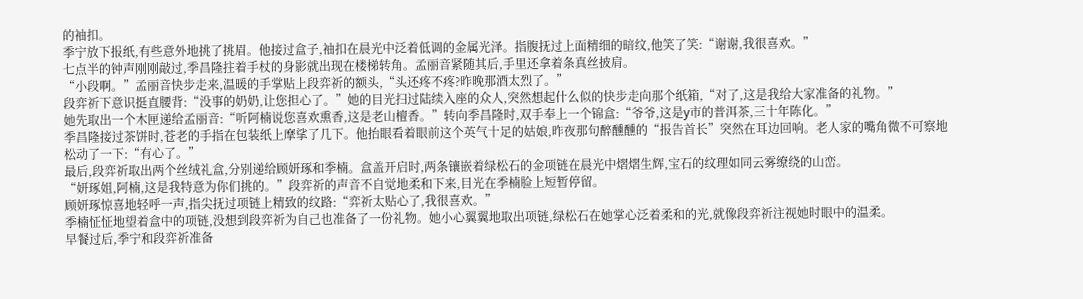的袖扣。
季宁放下报纸,有些意外地挑了挑眉。他接过盒子,袖扣在晨光中泛着低调的金属光泽。指腹抚过上面精细的暗纹,他笑了笑:“谢谢,我很喜欢。”
七点半的钟声刚刚敲过,季昌隆拄着手杖的身影就出现在楼梯转角。孟丽音紧随其后,手里还拿着条真丝披肩。
“小段啊。”孟丽音快步走来,温暖的手掌贴上段弈祈的额头,“头还疼不疼?昨晚那酒太烈了。”
段弈祈下意识挺直腰背:“没事的奶奶,让您担心了。”她的目光扫过陆续入座的众人,突然想起什么似的快步走向那个纸箱,“对了,这是我给大家准备的礼物。”
她先取出一个木匣递给孟丽音:“听阿楠说您喜欢熏香,这是老山檀香。”转向季昌隆时,双手奉上一个锦盒:“爷爷,这是y市的普洱茶,三十年陈化。”
季昌隆接过茶饼时,苍老的手指在包装纸上摩挲了几下。他抬眼看着眼前这个英气十足的姑娘,昨夜那句醉醺醺的“报告首长”突然在耳边回响。老人家的嘴角微不可察地松动了一下:“有心了。”
最后,段弈祈取出两个丝绒礼盒,分别递给顾妍琢和季楠。盒盖开启时,两条镶嵌着绿松石的金项链在晨光中熠熠生辉,宝石的纹理如同云雾缭绕的山峦。
“妍琢姐,阿楠,这是我特意为你们挑的。”段弈祈的声音不自觉地柔和下来,目光在季楠脸上短暂停留。
顾妍琢惊喜地轻呼一声,指尖抚过项链上精致的纹路:“弈祈太贴心了,我很喜欢。”
季楠怔怔地望着盒中的项链,没想到段弈祈为自己也准备了一份礼物。她小心翼翼地取出项链,绿松石在她掌心泛着柔和的光,就像段弈祈注视她时眼中的温柔。
早餐过后,季宁和段弈祈准备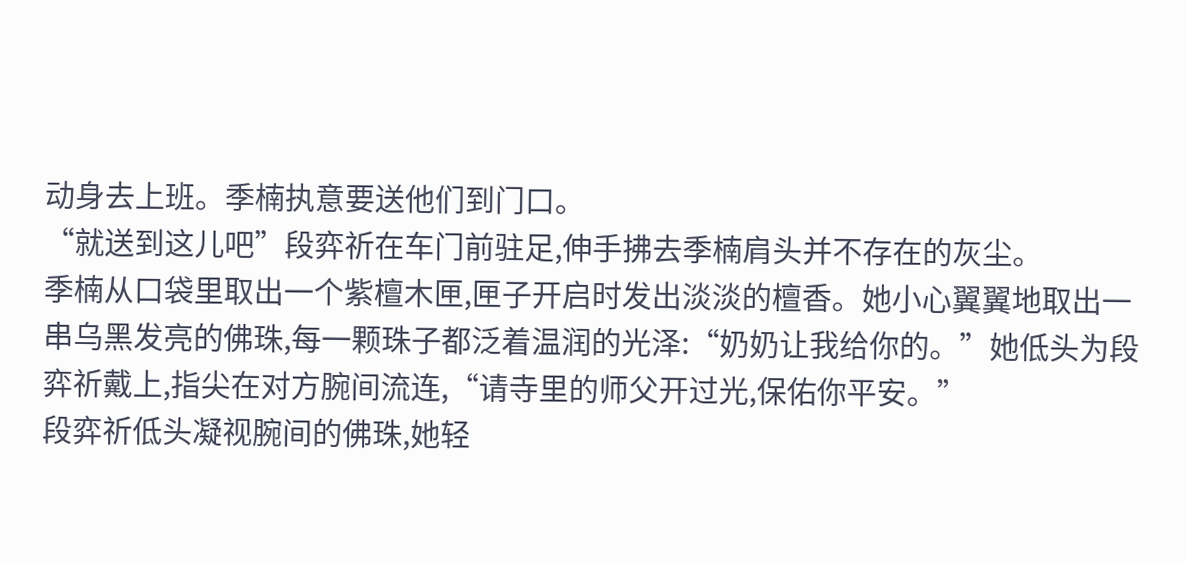动身去上班。季楠执意要送他们到门口。
“就送到这儿吧”段弈祈在车门前驻足,伸手拂去季楠肩头并不存在的灰尘。
季楠从口袋里取出一个紫檀木匣,匣子开启时发出淡淡的檀香。她小心翼翼地取出一串乌黑发亮的佛珠,每一颗珠子都泛着温润的光泽:“奶奶让我给你的。”她低头为段弈祈戴上,指尖在对方腕间流连,“请寺里的师父开过光,保佑你平安。”
段弈祈低头凝视腕间的佛珠,她轻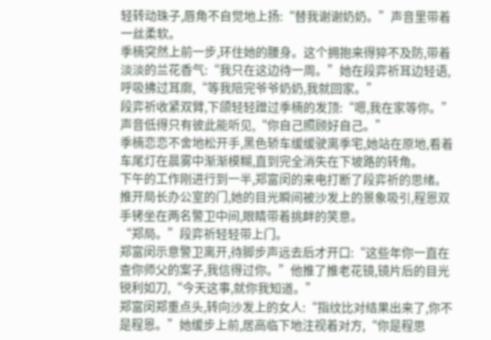轻转动珠子,唇角不自觉地上扬:“替我谢谢奶奶。”声音里带着一丝柔软。
季楠突然上前一步,环住她的腰身。这个拥抱来得猝不及防,带着淡淡的兰花香气:“我只在这边待一周。”她在段弈祈耳边轻语,呼吸拂过耳廓,“等我陪完爷爷奶奶,我就回家。”
段弈祈收紧双臂,下颌轻轻蹭过季楠的发顶:“嗯,我在家等你。”声音低得只有彼此能听见,“你自己照顾好自己。”
季楠恋恋不舍地松开手,黑色轿车缓缓驶离季宅,她站在原地,看着车尾灯在晨雾中渐渐模糊,直到完全消失在下坡路的转角。
下午的工作刚进行到一半,郑富闵的来电打断了段弈祈的思绪。推开局长办公室的门,她的目光瞬间被沙发上的景象吸引,程恩双手铐坐在两名警卫中间,眼睛带着挑衅的笑意。
“郑局。”段弈祈轻轻带上门。
郑富闵示意警卫离开,待脚步声远去后才开口:“这些年你一直在查你师父的案子,我信得过你。”他推了推老花镜,镜片后的目光锐利如刀,“今天这事,就你我知道。”
郑富闵郑重点头,转向沙发上的女人:“指纹比对结果出来了,你不是程恩。”她缓步上前,居高临下地注视着对方,“你是程思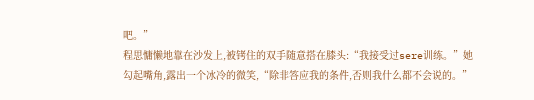吧。”
程思慵懒地靠在沙发上,被铐住的双手随意搭在膝头:“我接受过sere训练。”她勾起嘴角,露出一个冰冷的微笑,“除非答应我的条件,否则我什么都不会说的。”